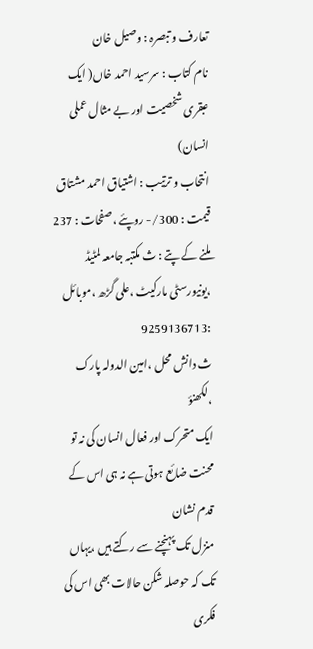تعارف و تبصرہ : وصیل خان
نام کتاب : سرسید احمد خاں( ایک عبقری شخصیت اور بے مثال عملی انسان)
انتحاب و ترتیب : اشتیاق احمد مشتاق
قیمت : 300/- روپئے ،صفحات : 237
ملنے کے پتے : ث مکتبہ جامعہ لمٹیڈ ،یونیورسٹی مارکیٹ ،علی گڑھ ،موبائل
:9259136713
ث دانش محل ،امین الدولہ پارک ،لکھنؤ
ایک متحرک اور فعال انسان کی نہ تو محنت ضائع ہوتی ہے نہ ہی اس کے قدم نشان
منزل تک پہنچنے سے رکتے ہیں ،یہاں تک کہ حوصلہ شکن حالات بھی اس کی فکری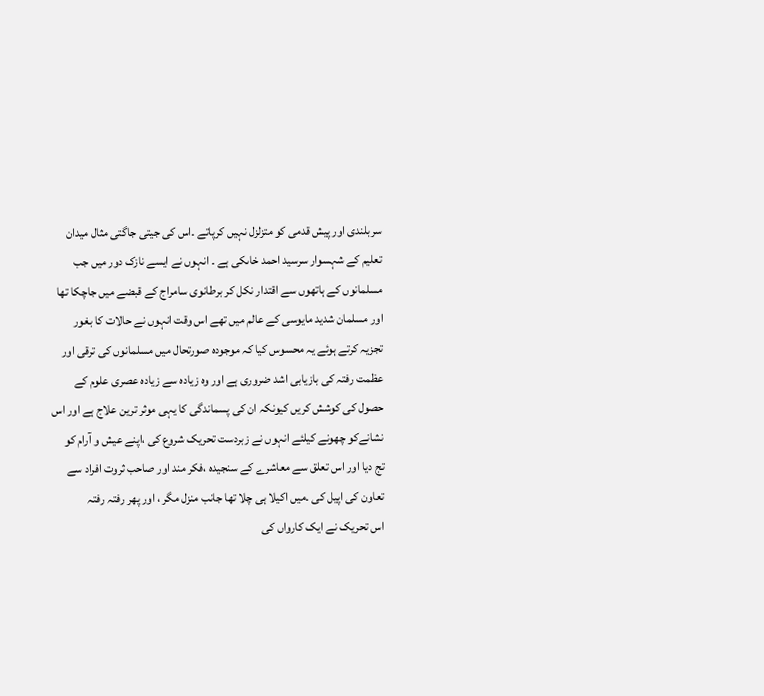سربلندی اور پیش قدمی کو متزلزل نہیں کرپاتے ۔اس کی جیتی جاگتی مثال میدان
تعلیم کے شہسوار سرسید احمد خاںکی ہے ۔ انہوں نے ایسے نازک دور میں جب
مسلمانوں کے ہاتھوں سے اقتدار نکل کر برطانوی سامراج کے قبضے میں جاچکا تھا
اور مسلمان شدید مایوسی کے عالم میں تھے اس وقت انہوں نے حالات کا بغور
تجزیہ کرتے ہوئے یہ محسوس کیا کہ موجودہ صورتحال میں مسلمانوں کی ترقی اور
عظمت رفتہ کی بازیابی اشد ضروری ہے اور وہ زیادہ سے زیادہ عصری علوم کے
حصول کی کوشش کریں کیونکہ ان کی پسماندگی کا یہی موثر ترین علاج ہے اور اس
نشانےکو چھونے کیلئے انہوں نے زبردست تحریک شروع کی ،اپنے عیش و آرام کو
تج دیا اور اس تعلق سے معاشرے کے سنجیدہ ،فکر مند اور صاحب ثروت افراد سے
تعاون کی اپیل کی ۔میں اکیلا ہی چلا تھا جانب منزل مگر ، اور پھر رفتہ رفتہ
اس تحریک نے ایک کارواں کی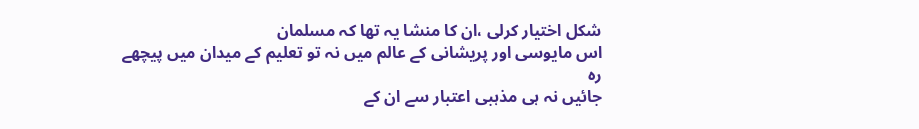شکل اختیار کرلی ،ان کا منشا یہ تھا کہ مسلمان
اس مایوسی اور پریشانی کے عالم میں نہ تو تعلیم کے میدان میں پیچھے رہ
جائیں نہ ہی مذہبی اعتبار سے ان کے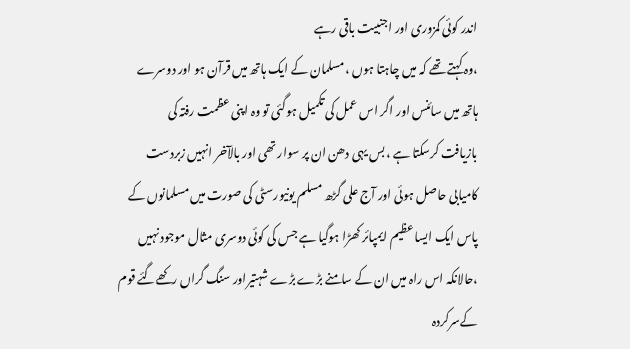اندر کوئی کمزوری اور اجنبیت باقی رہے
،وہ کہتے تھے کہ میں چاہتا ہوں ،مسلمان کے ایک ہاتھ میں قرآن ہو اور دوسرے
ہاتھ میں سائنس اور اگر اس عمل کی تکمیل ہوگئی تو وہ اپنی عظمت رفتہ کی
بازیافت کرسکتا ہے ،بس یہی دھن ان پر سوار تھی اور بالآخر انہیں زبردست
کامیابی حاصل ہوئی اور آج علی گڑھ مسلم یونیورسٹی کی صورت میں مسلمانوں کے
پاس ایک ایسا عظیم ایمپائر کھڑا ہوگیا ہے جس کی کوئی دوسری مثال موجود نہیں
،حالانکہ اس راہ میں ان کے سامنے بڑے بڑے شہتیراور سنگ گراں رکھےگئے قوم
کےسرکردہ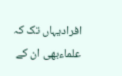افرادیہاں تک کہ علماءبھی ان کے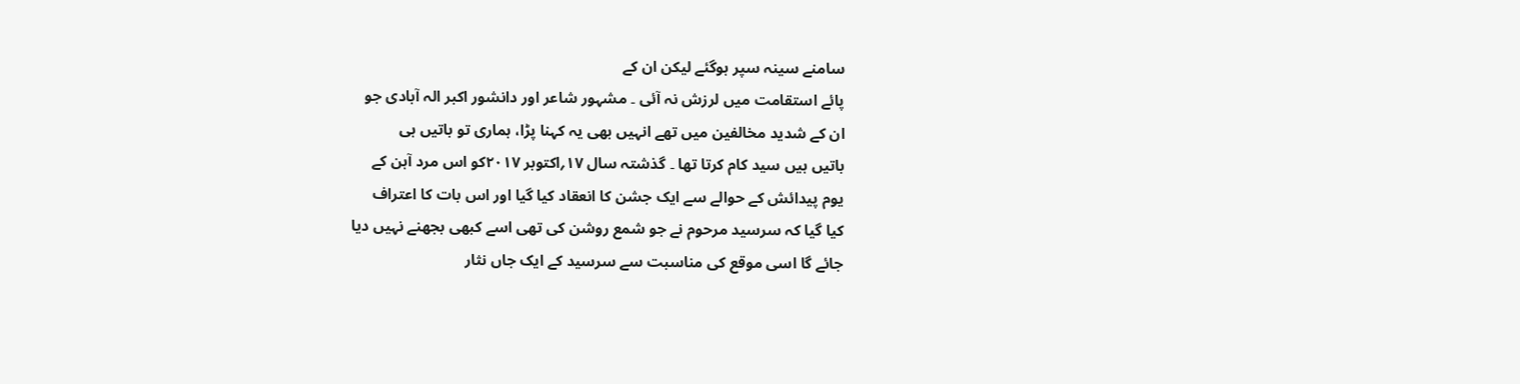سامنے سینہ سپر ہوگئے لیکن ان کے
پائے استقامت میں لرزش نہ آئی ۔ مشہور شاعر اور دانشور اکبر الہ آبادی جو
ان کے شدید مخالفین میں تھے انہیں بھی یہ کہنا پڑا، ہماری تو باتیں ہی
باتیں ہیں سید کام کرتا تھا ۔ گذشتہ سال ۱۷؍اکتوبر ۲۰۱۷کو اس مرد آہن کے
یوم پیدائش کے حوالے سے ایک جشن کا انعقاد کیا گیا اور اس بات کا اعتراف
کیا گیا کہ سرسید مرحوم نے جو شمع روشن کی تھی اسے کبھی بجھنے نہیں دیا
جائے گا اسی موقع کی مناسبت سے سرسید کے ایک جاں نثار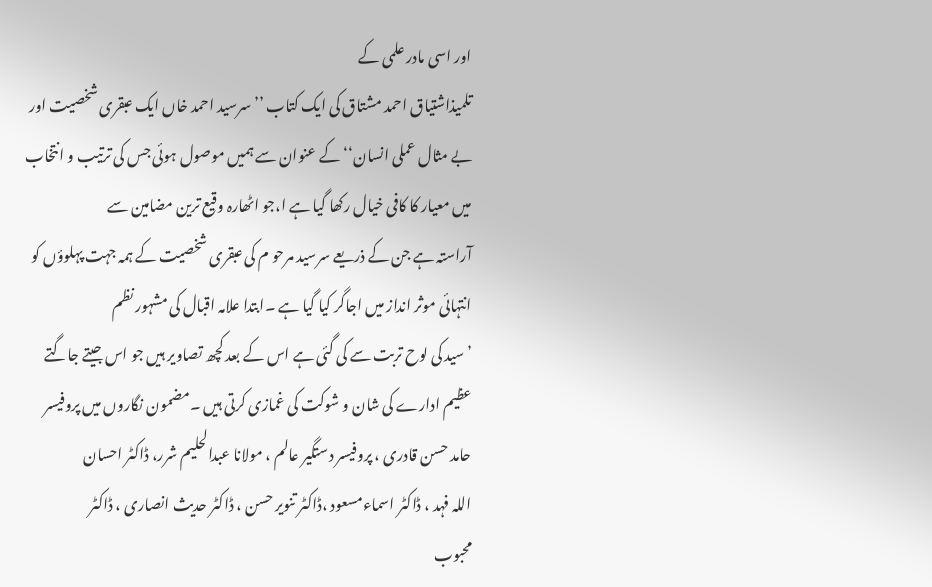اور اسی مادر علمی کے
تلمیذاشتیاق احمد مشتاق کی ایک کتاب ’’ سرسید احمد خاں ایک عبقری شخصیت اور
بے مثال عملی انسان‘‘ کے عنوان سے ہمیں موصول ہوئی جس کی ترتیب و انتخاب
میں معیار کا کافی خیال رکھا گیا ہے ا،جو اٹھارہ وقیع ترین مضامین سے
آراستہ ہے جن کے ذریعے سرسید مرحو م کی عبقری شخصیت کے ہمہ جہت پہلوؤں کو
انتہائی موثر انداز میں اجاگر کیا گیا ہے ۔ابتدا علامہ اقبال کی مشہور نظم
’سید کی لوح تربت سے کی گئی ہے اس کے بعد کچھ تصاویر ہیں جو اس جیتے جاگتے
عظیم ادارے کی شان و شوکت کی غمازی کرتی ہیں ۔مضمون نگاروں میں پروفیسر
حامد حسن قادری ، پروفیسر دستگیر عالم ، مولانا عبدالحلیم شرر، ڈاکٹر احسان
اللہ فہد ، ڈاکٹر اسماءمسعود ،ڈاکٹر تنویر حسن ، ڈاکٹر حدیث انصاری ، ڈاکٹر
محبوب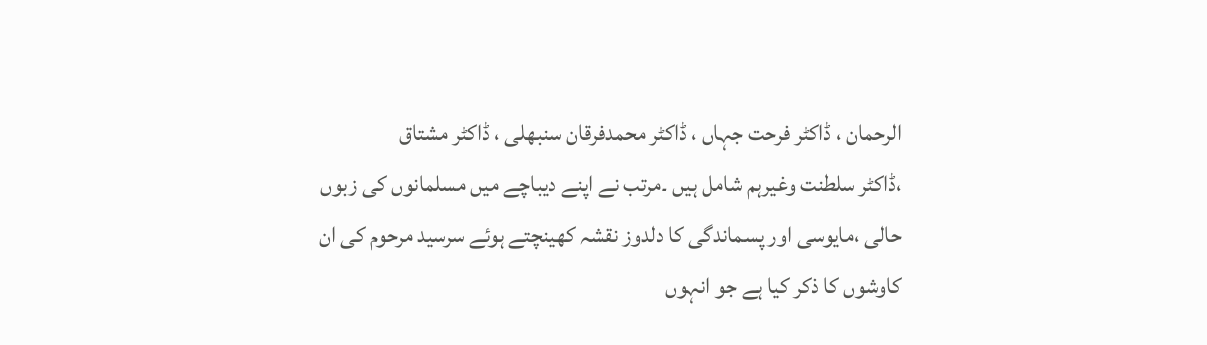الرحمان ، ڈاکٹر فرحت جہاں ، ڈاکٹر محمدفرقان سنبھلی ، ڈاکٹر مشتاق
،ڈاکٹر سلطنت وغیرہم شامل ہیں ۔مرتب نے اپنے دیباچے میں مسلمانوں کی زبوں
حالی ،مایوسی اور پسماندگی کا دلدوز نقشہ کھینچتے ہوئے سرسید مرحوم کی ان
کاوشوں کا ذکر کیا ہے جو انہوں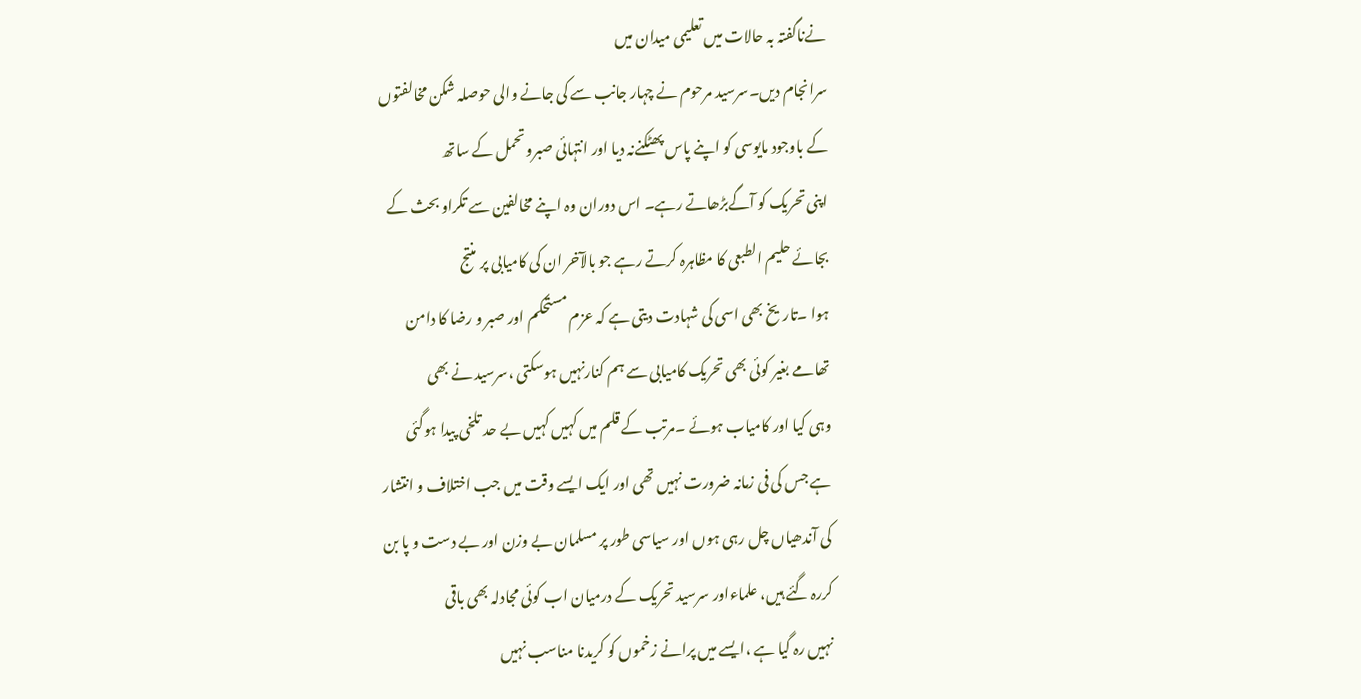نےناگفتہ بہ حالات میں تعلیمی میدان میں
سرانجام دیں۔سرسید مرحوم نے چہار جانب سے کی جانے والی حوصلہ شکن مخالفتوں
کے باوجود مایوسی کو اپنے پاس پھٹکنےنہ دیا اور انتہائی صبرو تحمل کے ساتھ
اپنی تحریک کو آگےبڑھاتے رہے۔ اس دوران وہ اپنے مخالفین سے تکراو بحث کے
بجائے حلیم الطبعی کا مظاہرہ کرتے رہے جو بالآخر ان کی کامیابی پر منتج
ہوا ۔تاریخ بھی اسی کی شہادت دیتی ہے کہ عزم مستحکم اور صبر و رضا کا دامن
تھامے بغیر کوئی بھی تحریک کامیابی سے ہم کنارنہیں ہوسکتی ،سرسید نے بھی
وہی کیا اور کامیاب ہوئے ۔مرتب کے قلم میں کہیں کہیں بے حد تلخی پیدا ہوگئی
ہے جس کی فی زمانہ ضرورت نہیں تھی اور ایک ایسے وقت میں جب اختلاف و انتشار
کی آندھیاں چل رہی ہوں اور سیاسی طور پر مسلمان بے وزن اور بے دست و پا بن
کررہ گئے ہیں، علماءاور سرسید تحریک کے درمیان اب کوئی مجادلہ بھی باقی
نہیں رہ گیا ہے ،ایسے میں پرانے زخموں کو کریدنا مناسب نہیں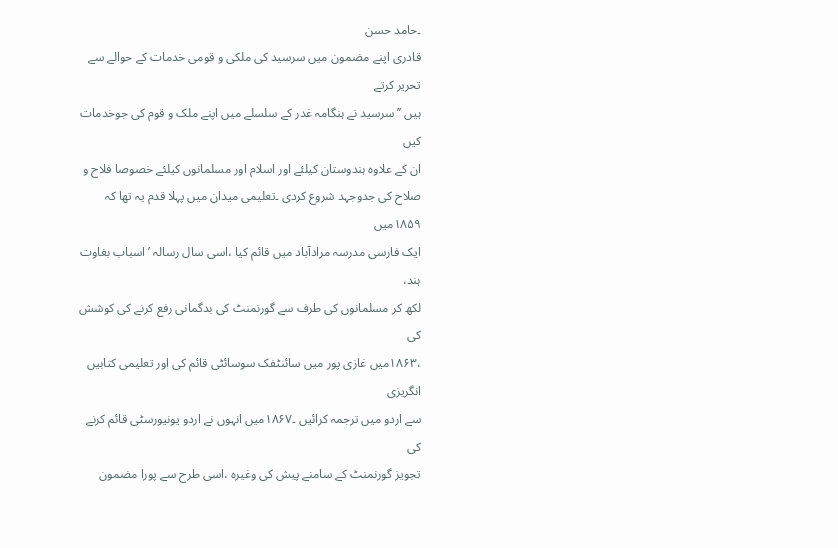۔حامد حسن
قادری اپنے مضمون میں سرسید کی ملکی و قومی خدمات کے حوالے سے تحریر کرتے
ہیں ’’سرسید نے ہنگامہ غدر کے سلسلے میں اپنے ملک و قوم کی جوخدمات کیں
ان کے علاوہ ہندوستان کیلئے اور اسلام اور مسلمانوں کیلئے خصوصا فلاح و
صلاح کی جدوجہد شروع کردی ۔تعلیمی میدان میں پہلا قدم یہ تھا کہ ۱۸۵۹میں
ایک فارسی مدرسہ مرادآباد میں قائم کیا ،اسی سال رسالہ ’ اسباب بغاوت ہند،
لکھ کر مسلمانوں کی طرف سے گورنمنٹ کی بدگمانی رفع کرنے کی کوشش کی
،۱۸۶۳میں غازی پور میں سائنٹفک سوسائٹی قائم کی اور تعلیمی کتابیں انگریزی
سے اردو میں ترجمہ کرائیں ۔۱۸۶۷میں انہوں نے اردو یونیورسٹی قائم کرنے کی
تجویز گورنمنٹ کے سامنے پیش کی وغیرہ ،اسی طرح سے پورا مضمون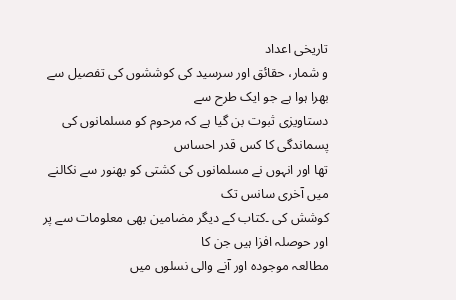تاریخی اعداد
و شمار، حقائق اور سرسید کی کوششوں کی تفصیل سے بھرا ہوا ہے جو ایک طرح سے
دستاویزی ثبوت بن گیا ہے کہ مرحوم کو مسلمانوں کی پسماندگی کا کس قدر احساس
تھا اور انہوں نے مسلمانوں کی کشتی کو بھنور سے نکالنے میں آخری سانس تک
کوشش کی ۔کتاب کے دیگر مضامین بھی معلومات سے پر اور حوصلہ افزا ہیں جن کا
مطالعہ موجودہ اور آنے والی نسلوں میں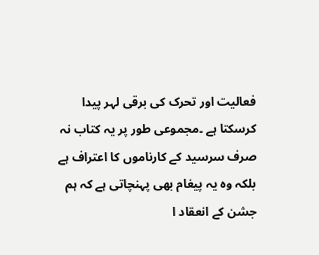فعالیت اور تحرک کی برقی لہر پیدا
کرسکتا ہے ۔مجموعی طور پر یہ کتاب نہ صرف سرسید کے کارناموں کا اعتراف ہے
بلکہ وہ یہ پیغام بھی پہنچاتی ہے کہ ہم جشن کے انعقاد ا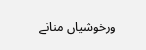ورخوشیاں منانے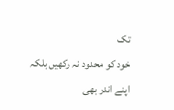تک
خود کو محدود نہ رکھیں بلکہ اپنے اندر بھی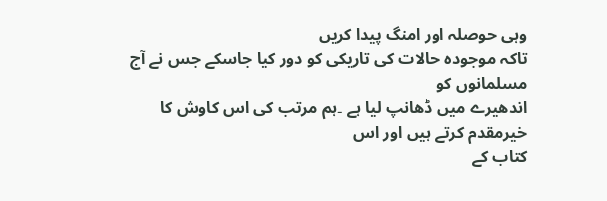وہی حوصلہ اور امنگ پیدا کریں
تاکہ موجودہ حالات کی تاریکی کو دور کیا جاسکے جس نے آج مسلمانوں کو
اندھیرے میں ڈھانپ لیا ہے ۔ہم مرتب کی اس کاوش کا خیرمقدم کرتے ہیں اور اس
کتاب کے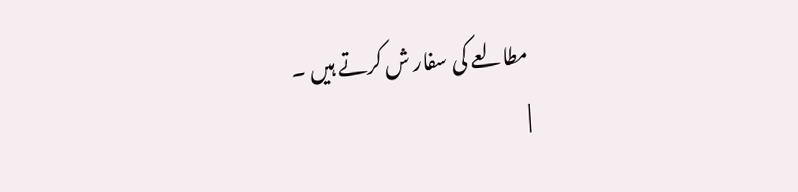مطالعے کی سفار ش کرتے ہیں ۔
|